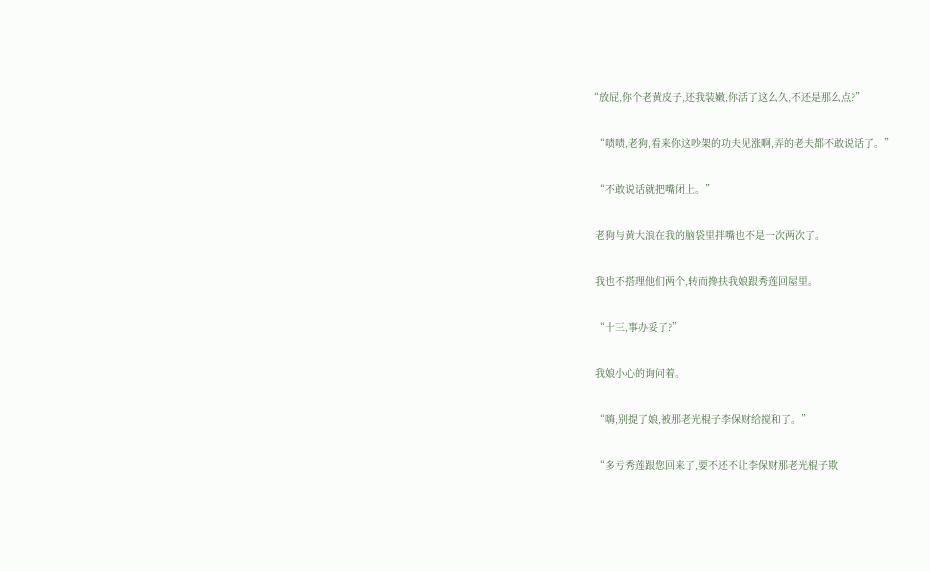“放屁,你个老黄皮子,还我装嫩,你活了这么久,不还是那么点?”

  “啧啧,老狗,看来你这吵架的功夫见涨啊,弄的老夫都不敢说话了。”

  “不敢说话就把嘴闭上。”

  老狗与黄大浪在我的脑袋里拌嘴也不是一次两次了。

  我也不搭理他们两个,转而搀扶我娘跟秀莲回屋里。

  “十三,事办妥了?”

  我娘小心的询问着。

  “嗨,别提了娘,被那老光棍子李保财给搅和了。”

  “多亏秀莲跟您回来了,要不还不让李保财那老光棍子欺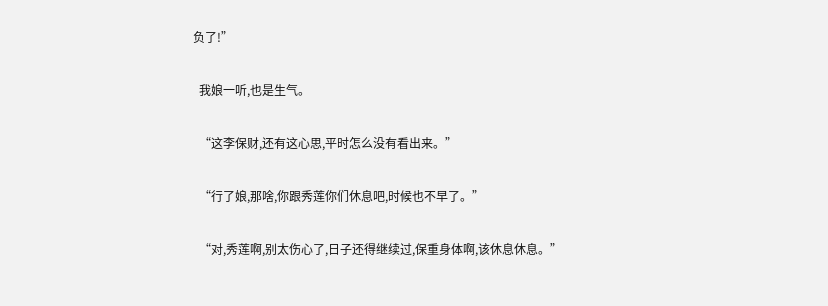负了!”

  我娘一听,也是生气。

  “这李保财,还有这心思,平时怎么没有看出来。”

  “行了娘,那啥,你跟秀莲你们休息吧,时候也不早了。”

  “对,秀莲啊,别太伤心了,日子还得继续过,保重身体啊,该休息休息。”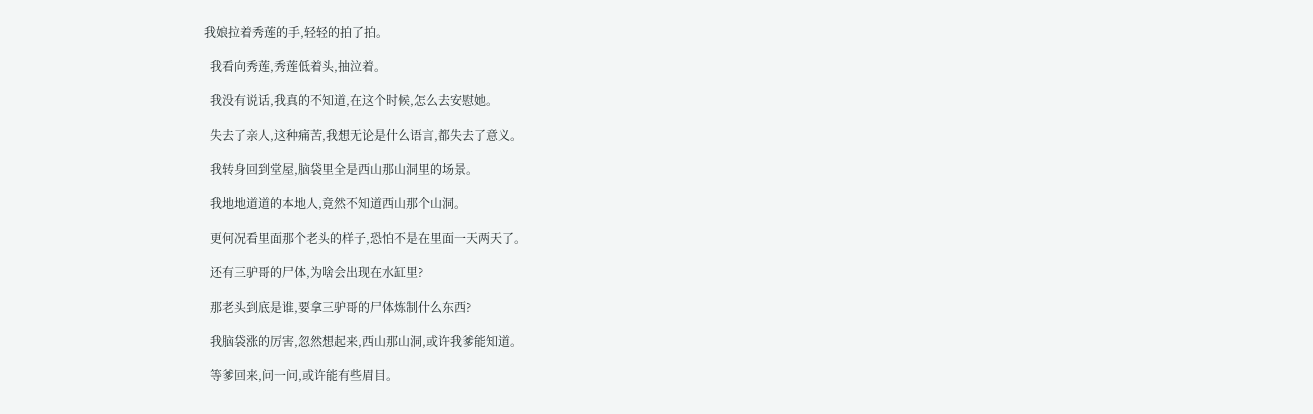我娘拉着秀莲的手,轻轻的拍了拍。

  我看向秀莲,秀莲低着头,抽泣着。

  我没有说话,我真的不知道,在这个时候,怎么去安慰她。

  失去了亲人,这种痛苦,我想无论是什么语言,都失去了意义。

  我转身回到堂屋,脑袋里全是西山那山洞里的场景。

  我地地道道的本地人,竟然不知道西山那个山洞。

  更何况看里面那个老头的样子,恐怕不是在里面一天两天了。

  还有三驴哥的尸体,为啥会出现在水缸里?

  那老头到底是谁,要拿三驴哥的尸体炼制什么东西?

  我脑袋涨的厉害,忽然想起来,西山那山洞,或许我爹能知道。

  等爹回来,问一问,或许能有些眉目。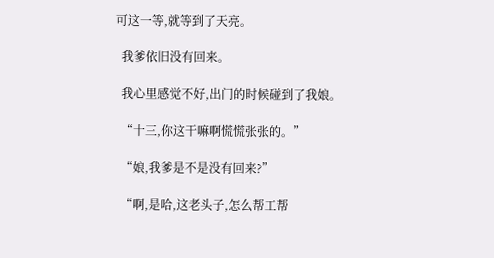可这一等,就等到了天亮。

  我爹依旧没有回来。

  我心里感觉不好,出门的时候碰到了我娘。

  “十三,你这干嘛啊慌慌张张的。”

  “娘,我爹是不是没有回来?”

  “啊,是哈,这老头子,怎么帮工帮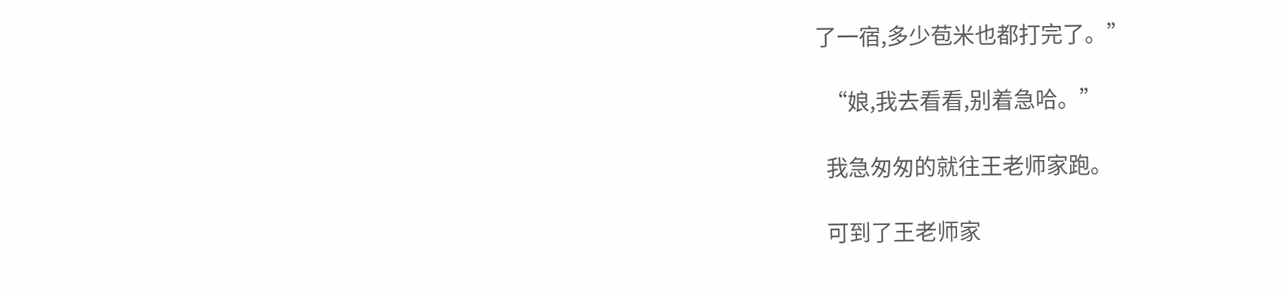了一宿,多少苞米也都打完了。”

  “娘,我去看看,别着急哈。”

  我急匆匆的就往王老师家跑。

  可到了王老师家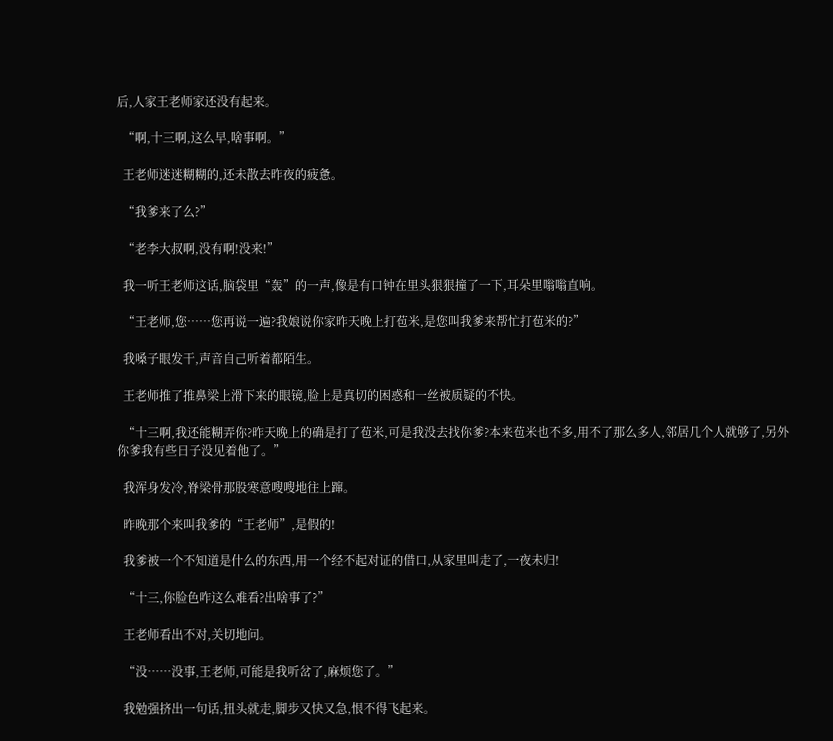后,人家王老师家还没有起来。

  “啊,十三啊,这么早,啥事啊。”

  王老师迷迷糊糊的,还未散去昨夜的疲惫。

  “我爹来了么?”

  “老李大叔啊,没有啊!没来!”

  我一听王老师这话,脑袋里“轰”的一声,像是有口钟在里头狠狠撞了一下,耳朵里嗡嗡直响。

  “王老师,您……您再说一遍?我娘说你家昨天晚上打苞米,是您叫我爹来帮忙打苞米的?”

  我嗓子眼发干,声音自己听着都陌生。

  王老师推了推鼻梁上滑下来的眼镜,脸上是真切的困惑和一丝被质疑的不快。

  “十三啊,我还能糊弄你?昨天晚上的确是打了苞米,可是我没去找你爹?本来苞米也不多,用不了那么多人,邻居几个人就够了,另外你爹我有些日子没见着他了。”

  我浑身发冷,脊梁骨那股寒意嗖嗖地往上蹿。

  昨晚那个来叫我爹的“王老师”,是假的!

  我爹被一个不知道是什么的东西,用一个经不起对证的借口,从家里叫走了,一夜未归!

  “十三,你脸色咋这么难看?出啥事了?”

  王老师看出不对,关切地问。

  “没……没事,王老师,可能是我听岔了,麻烦您了。”

  我勉强挤出一句话,扭头就走,脚步又快又急,恨不得飞起来。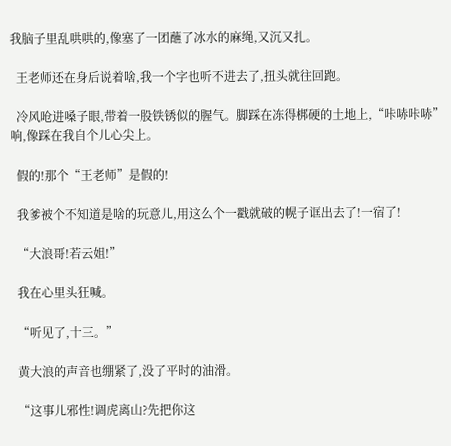我脑子里乱哄哄的,像塞了一团蘸了冰水的麻绳,又沉又扎。

  王老师还在身后说着啥,我一个字也听不进去了,扭头就往回跑。

  冷风呛进嗓子眼,带着一股铁锈似的腥气。脚踩在冻得梆硬的土地上,“咔哧咔哧”响,像踩在我自个儿心尖上。

  假的!那个“王老师”是假的!

  我爹被个不知道是啥的玩意儿,用这么个一戳就破的幌子诓出去了!一宿了!

  “大浪哥!若云姐!”

  我在心里头狂喊。

  “听见了,十三。”

  黄大浪的声音也绷紧了,没了平时的油滑。

  “这事儿邪性!调虎离山?先把你这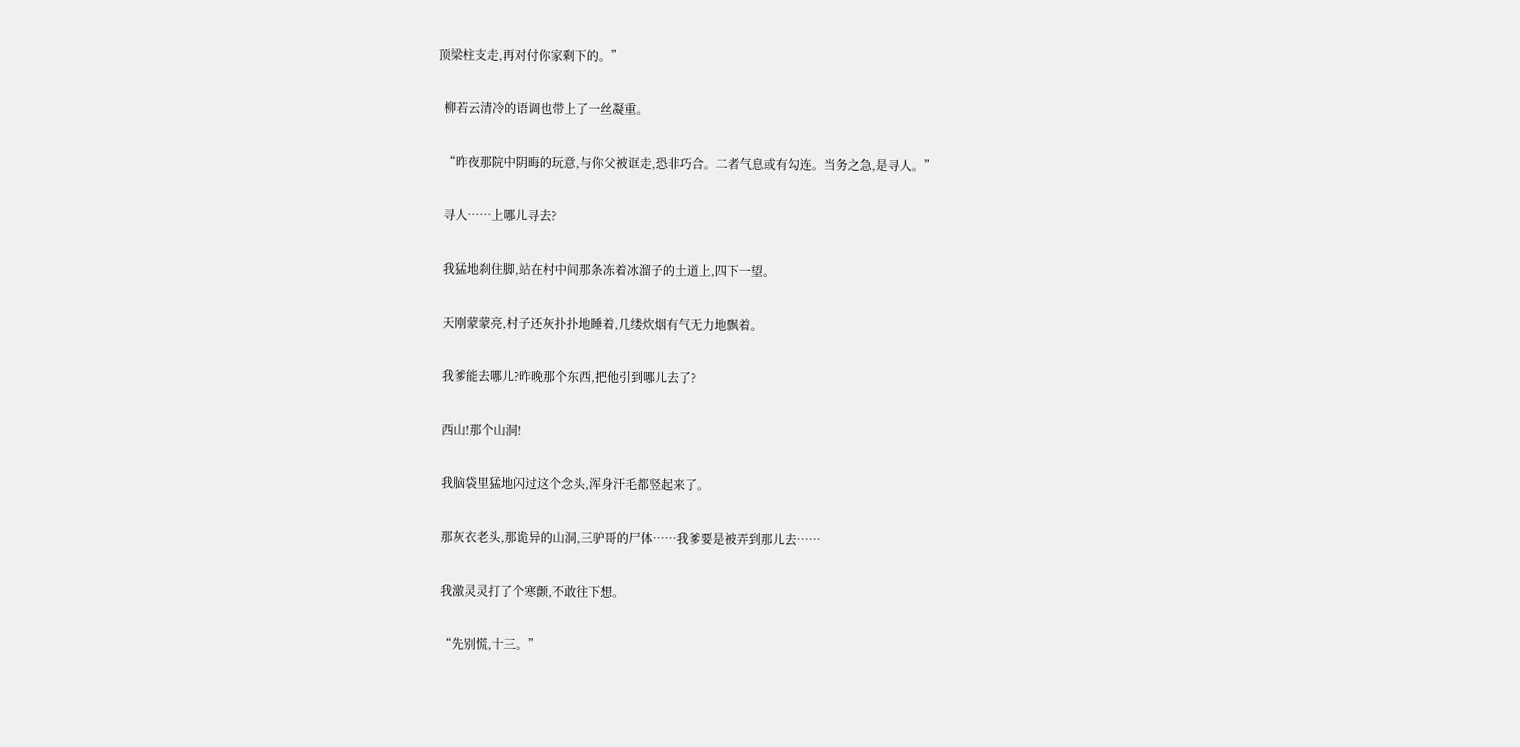顶梁柱支走,再对付你家剩下的。”

  柳若云清冷的语调也带上了一丝凝重。

  “昨夜那院中阴晦的玩意,与你父被诓走,恐非巧合。二者气息或有勾连。当务之急,是寻人。”

  寻人……上哪儿寻去?

  我猛地刹住脚,站在村中间那条冻着冰溜子的土道上,四下一望。

  天刚蒙蒙亮,村子还灰扑扑地睡着,几缕炊烟有气无力地飘着。

  我爹能去哪儿?昨晚那个东西,把他引到哪儿去了?

  西山!那个山洞!

  我脑袋里猛地闪过这个念头,浑身汗毛都竖起来了。

  那灰衣老头,那诡异的山洞,三驴哥的尸体……我爹要是被弄到那儿去……

  我激灵灵打了个寒颤,不敢往下想。

  “先别慌,十三。”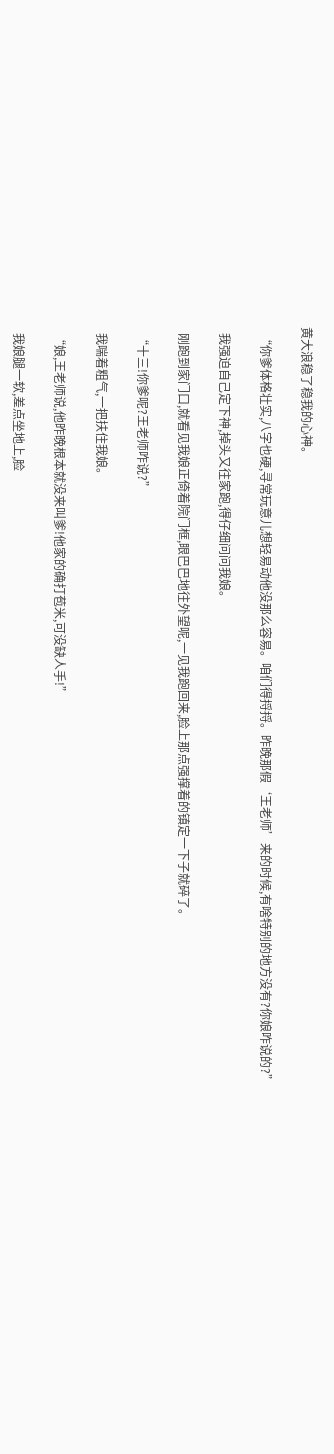黄大浪稳了稳我的心神。

  “你爹体格壮实,八字也硬,寻常玩意儿想轻易动他没那么容易。咱们得捋捋。昨晚那假‘王老师’来的时候,有啥特别的地方没有?你娘咋说的?”

  我强迫自己定下神,掉头又往家跑,得仔细问问我娘。

  刚跑到家门口,就看见我娘正倚着院门框,眼巴巴地往外望呢,一见我跑回来,脸上那点强撑着的镇定一下子就碎了。

  “十三!你爹呢?王老师咋说?”

  我喘着粗气,一把扶住我娘。

  “娘,王老师说,他昨晚根本就没来叫爹!他家的确打苞米,可没缺人手!”

  我娘腿一软,差点坐地上,脸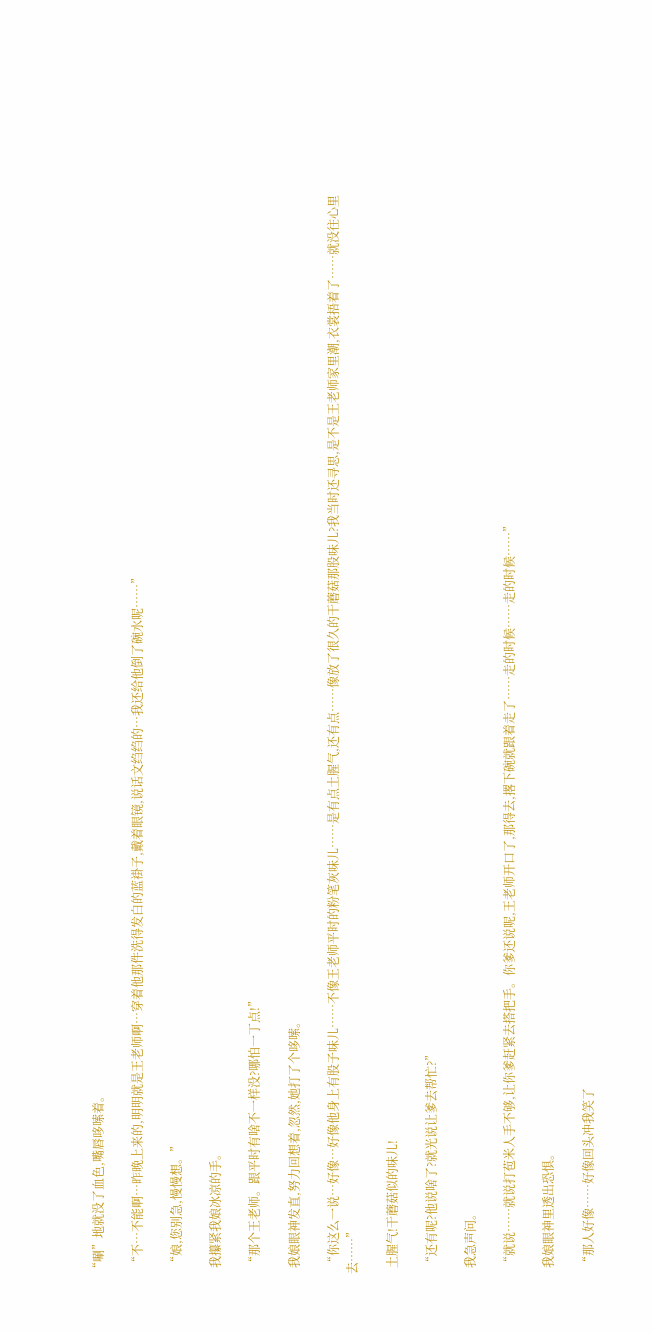“唰”地就没了血色,嘴唇哆嗦着。

  “不…不能啊…昨晚上来的,明明就是王老师啊…穿着他那件洗得发白的蓝褂子,戴着眼镜,说话文绉绉的…我还给他倒了碗水呢……”

  “娘,您别急,慢慢想。”

  我攥紧我娘冰凉的手。

  “那个王老师。跟平时有啥不一样没?哪怕一丁点!”

  我娘眼神发直,努力回想着,忽然,她打了个哆嗦。

  “你这么一说…好像…好像他身上有股子味儿……不像王老师平时的粉笔灰味儿……是有点土腥气,还有点……像放了很久的干蘑菇那股味儿?我当时还寻思,是不是王老师家里潮,衣裳捂着了……就没往心里去……”

  土腥气!干蘑菇似的味儿!

  “还有呢?他说啥了?就光说让爹去帮忙?”

  我急声问。

  “就说……就说打苞米人手不够,让你爹赶紧去搭把手。你爹还说呢,王老师开口了,那得去,撂下碗就跟着走了……走的时候……走的时候……”

  我娘眼神里透出恐惧。

  “那人好像……好像回头冲我笑了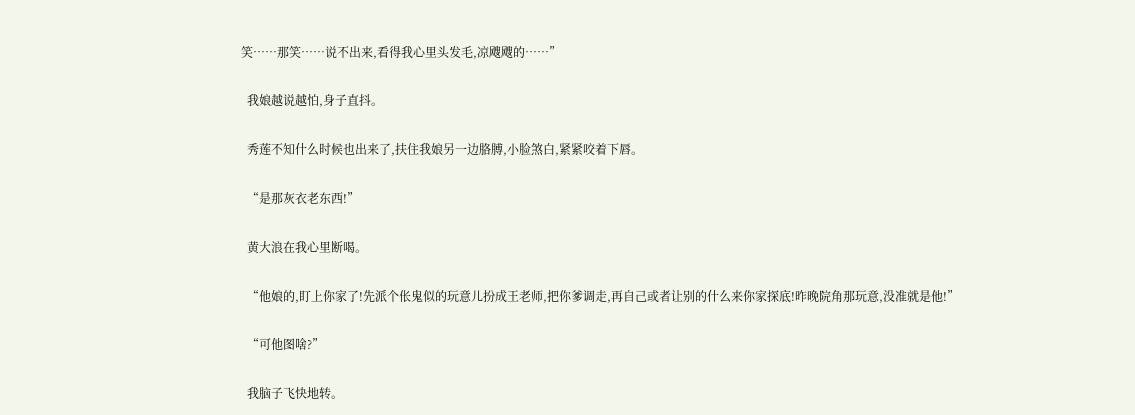笑……那笑……说不出来,看得我心里头发毛,凉飕飕的……”

  我娘越说越怕,身子直抖。

  秀莲不知什么时候也出来了,扶住我娘另一边胳膊,小脸煞白,紧紧咬着下唇。

  “是那灰衣老东西!”

  黄大浪在我心里断喝。

  “他娘的,盯上你家了!先派个伥鬼似的玩意儿扮成王老师,把你爹调走,再自己或者让别的什么来你家探底!昨晚院角那玩意,没准就是他!”

  “可他图啥?”

  我脑子飞快地转。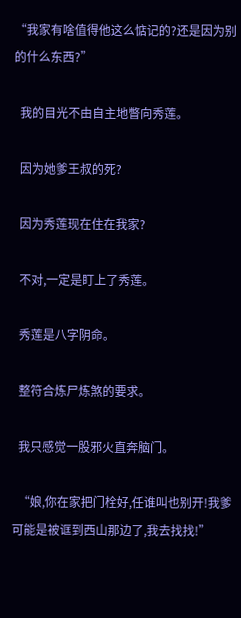“我家有啥值得他这么惦记的?还是因为别的什么东西?”

  我的目光不由自主地瞥向秀莲。

  因为她爹王叔的死?

  因为秀莲现在住在我家?

  不对,一定是盯上了秀莲。

  秀莲是八字阴命。

  整符合炼尸炼煞的要求。

  我只感觉一股邪火直奔脑门。

  “娘,你在家把门栓好,任谁叫也别开!我爹可能是被诓到西山那边了,我去找找!”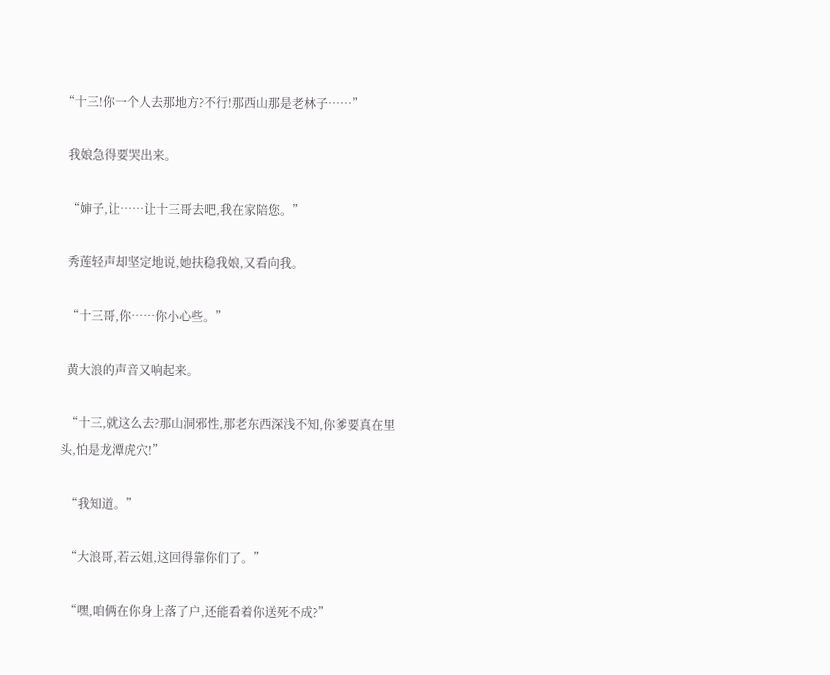“十三!你一个人去那地方?不行!那西山那是老林子……”

  我娘急得要哭出来。

  “婶子,让……让十三哥去吧,我在家陪您。”

  秀莲轻声却坚定地说,她扶稳我娘,又看向我。

  “十三哥,你……你小心些。”

  黄大浪的声音又响起来。

  “十三,就这么去?那山洞邪性,那老东西深浅不知,你爹要真在里头,怕是龙潭虎穴!”

  “我知道。”

  “大浪哥,若云姐,这回得靠你们了。”

  “嘿,咱俩在你身上落了户,还能看着你送死不成?”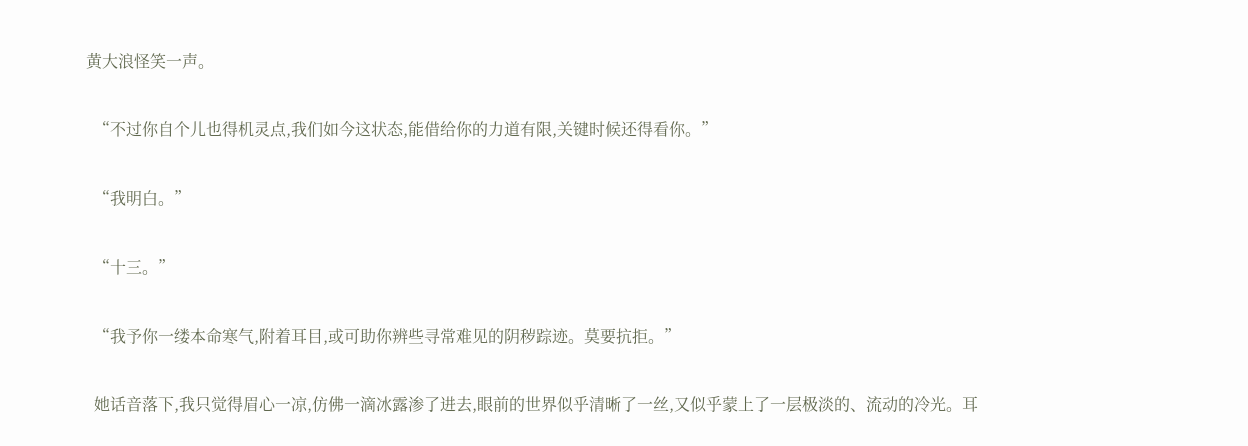黄大浪怪笑一声。

  “不过你自个儿也得机灵点,我们如今这状态,能借给你的力道有限,关键时候还得看你。”

  “我明白。”

  “十三。”

  “我予你一缕本命寒气,附着耳目,或可助你辨些寻常难见的阴秽踪迹。莫要抗拒。”

  她话音落下,我只觉得眉心一凉,仿佛一滴冰露渗了进去,眼前的世界似乎清晰了一丝,又似乎蒙上了一层极淡的、流动的冷光。耳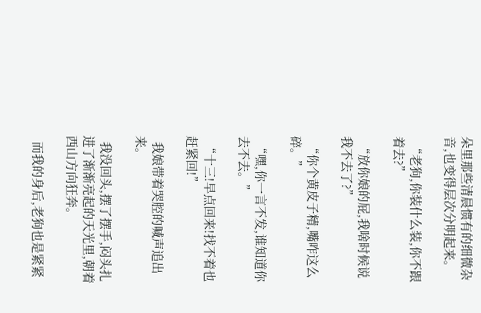朵里那些清晨惯有的细微杂音,也变得层次分明起来。

  “老狗,你装什么装,你不跟着去?”

  “放你娘的屁,我啥时候说我不去了?”

  “你个黄皮子精,嘴咋这么碎。”

  “嘿,你一言不发,谁知道你去不去。”

  “十三!早点回来!找不着也赶紧回!”

  我娘带着哭腔的喊声追出来。

  我没回头,摆了摆手,闷头扎进了渐渐亮起的天光里,朝着西山方向狂奔。

  而我的身后,老狗也是紧紧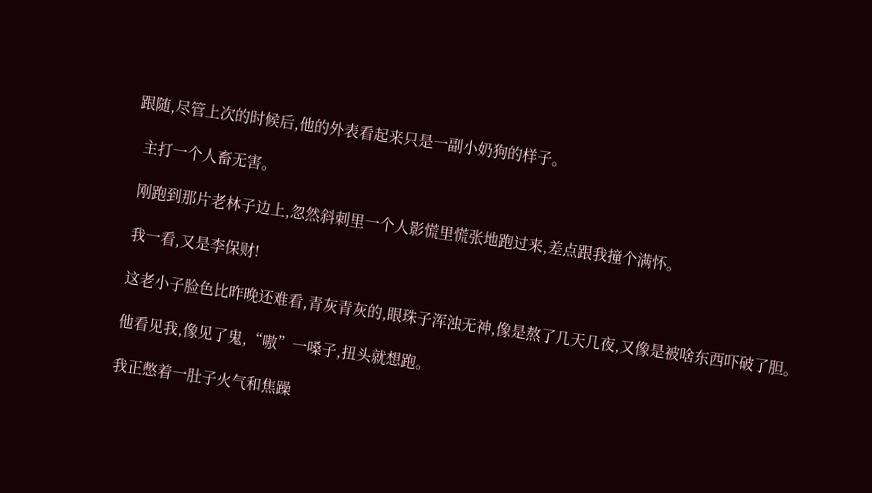跟随,尽管上次的时候后,他的外表看起来只是一副小奶狗的样子。

  主打一个人畜无害。

  刚跑到那片老林子边上,忽然斜刺里一个人影慌里慌张地跑过来,差点跟我撞个满怀。

  我一看,又是李保财!

  这老小子脸色比昨晚还难看,青灰青灰的,眼珠子浑浊无神,像是熬了几天几夜,又像是被啥东西吓破了胆。

  他看见我,像见了鬼,“嗷”一嗓子,扭头就想跑。

  我正憋着一肚子火气和焦躁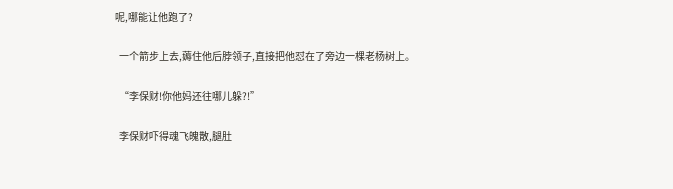呢,哪能让他跑了?

  一个箭步上去,薅住他后脖领子,直接把他怼在了旁边一棵老杨树上。

  “李保财!你他妈还往哪儿躲?!”

  李保财吓得魂飞魄散,腿肚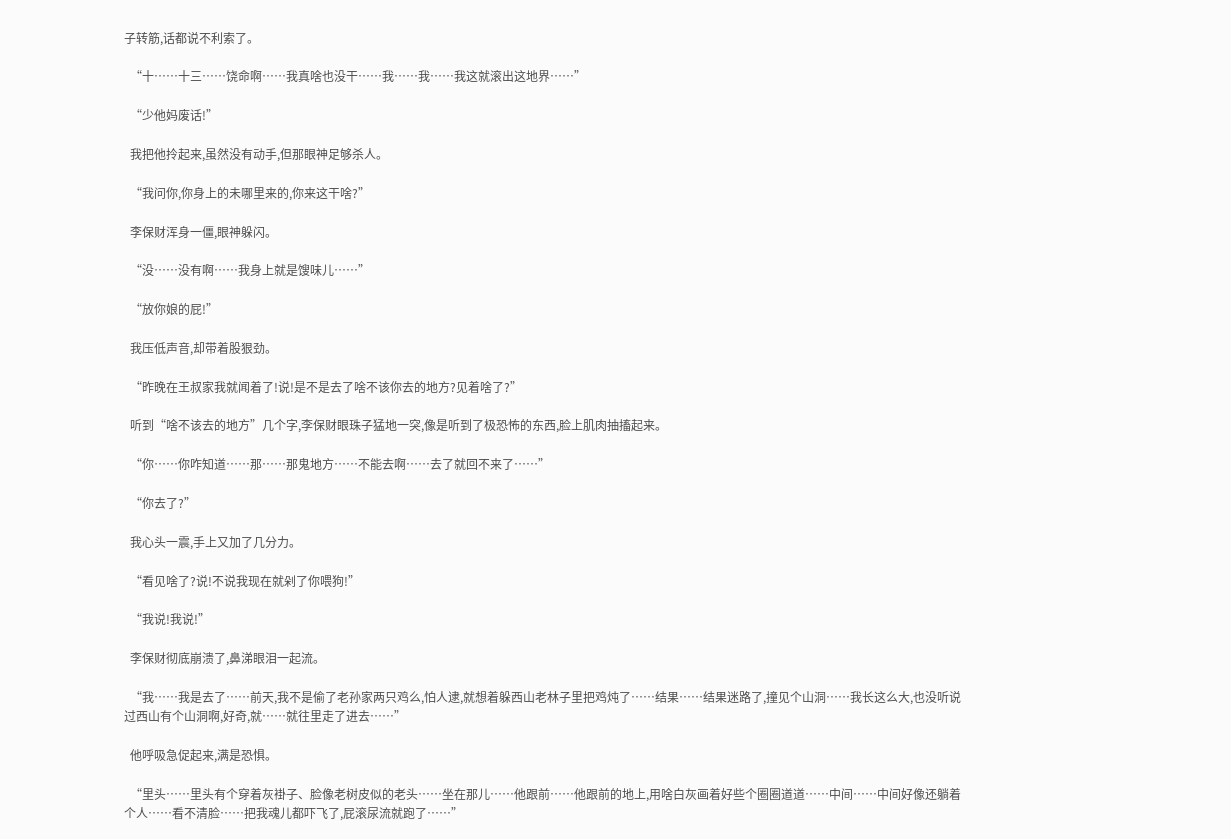子转筋,话都说不利索了。

  “十……十三……饶命啊……我真啥也没干……我……我……我这就滚出这地界……”

  “少他妈废话!”

  我把他拎起来,虽然没有动手,但那眼神足够杀人。

  “我问你,你身上的未哪里来的,你来这干啥?”

  李保财浑身一僵,眼神躲闪。

  “没……没有啊……我身上就是馊味儿……”

  “放你娘的屁!”

  我压低声音,却带着股狠劲。

  “昨晚在王叔家我就闻着了!说!是不是去了啥不该你去的地方?见着啥了?”

  听到“啥不该去的地方”几个字,李保财眼珠子猛地一突,像是听到了极恐怖的东西,脸上肌肉抽搐起来。

  “你……你咋知道……那……那鬼地方……不能去啊……去了就回不来了……”

  “你去了?”

  我心头一震,手上又加了几分力。

  “看见啥了?说!不说我现在就剁了你喂狗!”

  “我说!我说!”

  李保财彻底崩溃了,鼻涕眼泪一起流。

  “我……我是去了……前天,我不是偷了老孙家两只鸡么,怕人逮,就想着躲西山老林子里把鸡炖了……结果……结果迷路了,撞见个山洞……我长这么大,也没听说过西山有个山洞啊,好奇,就……就往里走了进去……”

  他呼吸急促起来,满是恐惧。

  “里头……里头有个穿着灰褂子、脸像老树皮似的老头……坐在那儿……他跟前……他跟前的地上,用啥白灰画着好些个圈圈道道……中间……中间好像还躺着个人……看不清脸……把我魂儿都吓飞了,屁滚尿流就跑了……”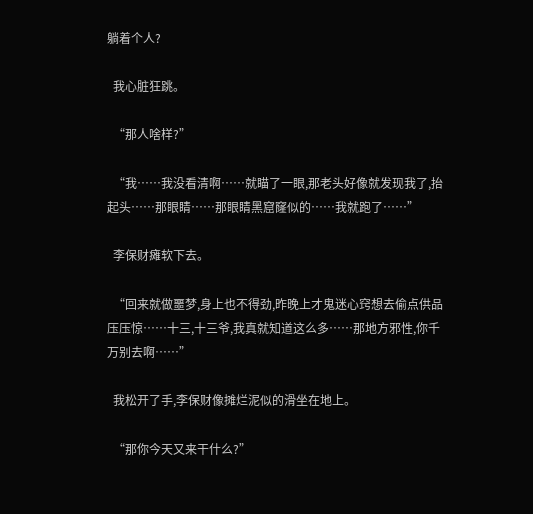躺着个人?

  我心脏狂跳。

  “那人啥样?”

  “我……我没看清啊……就瞄了一眼,那老头好像就发现我了,抬起头……那眼睛……那眼睛黑窟窿似的……我就跑了……”

  李保财瘫软下去。

  “回来就做噩梦,身上也不得劲,昨晚上才鬼迷心窍想去偷点供品压压惊……十三,十三爷,我真就知道这么多……那地方邪性,你千万别去啊……”

  我松开了手,李保财像摊烂泥似的滑坐在地上。

  “那你今天又来干什么?”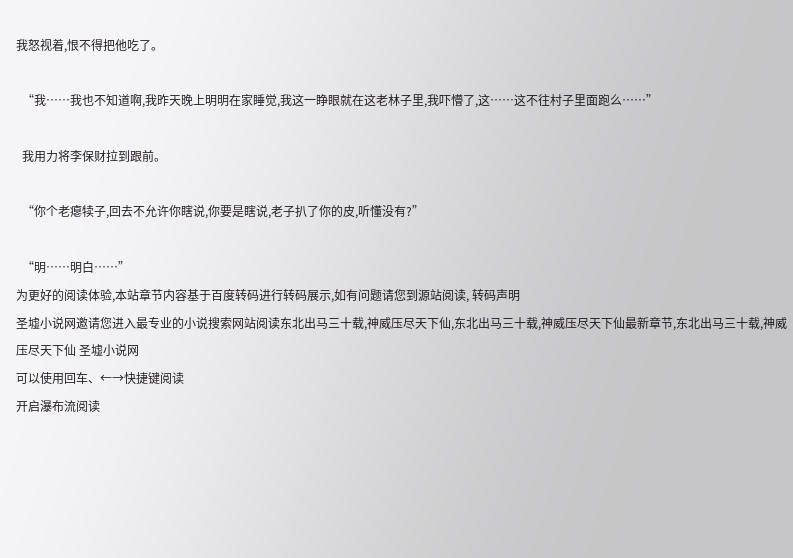我怒视着,恨不得把他吃了。

  “我……我也不知道啊,我昨天晚上明明在家睡觉,我这一睁眼就在这老林子里,我吓懵了,这……这不往村子里面跑么……”

  我用力将李保财拉到跟前。

  “你个老瘪犊子,回去不允许你瞎说,你要是瞎说,老子扒了你的皮,听懂没有?”

  “明……明白……”
为更好的阅读体验,本站章节内容基于百度转码进行转码展示,如有问题请您到源站阅读, 转码声明
圣墟小说网邀请您进入最专业的小说搜索网站阅读东北出马三十载,神威压尽天下仙,东北出马三十载,神威压尽天下仙最新章节,东北出马三十载,神威压尽天下仙 圣墟小说网
可以使用回车、←→快捷键阅读
开启瀑布流阅读